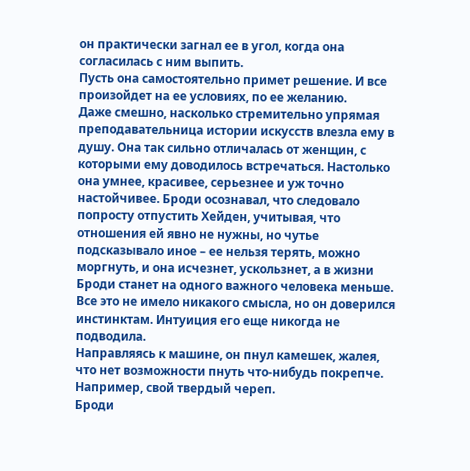он практически загнал ее в угол, когда она согласилась с ним выпить.
Пусть она самостоятельно примет решение. И все произойдет на ее условиях, по ее желанию.
Даже смешно, насколько стремительно упрямая преподавательница истории искусств влезла ему в душу. Она так сильно отличалась от женщин, с которыми ему доводилось встречаться. Настолько она умнее, красивее, серьезнее и уж точно настойчивее. Броди осознавал, что следовало попросту отпустить Хейден, учитывая, что отношения ей явно не нужны, но чутье подсказывало иное – ее нельзя терять, можно моргнуть, и она исчезнет, ускользнет, а в жизни Броди станет на одного важного человека меньше.
Все это не имело никакого смысла, но он доверился инстинктам. Интуиция его еще никогда не подводила.
Направляясь к машине, он пнул камешек, жалея, что нет возможности пнуть что-нибудь покрепче. Например, свой твердый череп.
Броди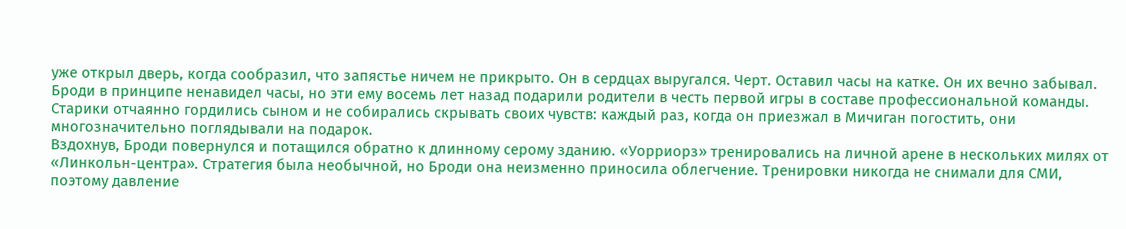уже открыл дверь, когда сообразил, что запястье ничем не прикрыто. Он в сердцах выругался. Черт. Оставил часы на катке. Он их вечно забывал.
Броди в принципе ненавидел часы, но эти ему восемь лет назад подарили родители в честь первой игры в составе профессиональной команды. Старики отчаянно гордились сыном и не собирались скрывать своих чувств: каждый раз, когда он приезжал в Мичиган погостить, они многозначительно поглядывали на подарок.
Вздохнув, Броди повернулся и потащился обратно к длинному серому зданию. «Уорриорз» тренировались на личной арене в нескольких милях от «Линкольн-центра». Стратегия была необычной, но Броди она неизменно приносила облегчение. Тренировки никогда не снимали для СМИ, поэтому давление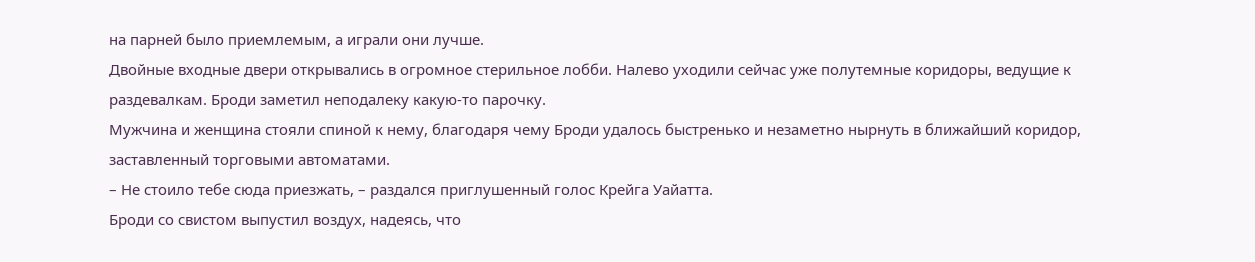на парней было приемлемым, а играли они лучше.
Двойные входные двери открывались в огромное стерильное лобби. Налево уходили сейчас уже полутемные коридоры, ведущие к раздевалкам. Броди заметил неподалеку какую-то парочку.
Мужчина и женщина стояли спиной к нему, благодаря чему Броди удалось быстренько и незаметно нырнуть в ближайший коридор, заставленный торговыми автоматами.
– Не стоило тебе сюда приезжать, – раздался приглушенный голос Крейга Уайатта.
Броди со свистом выпустил воздух, надеясь, что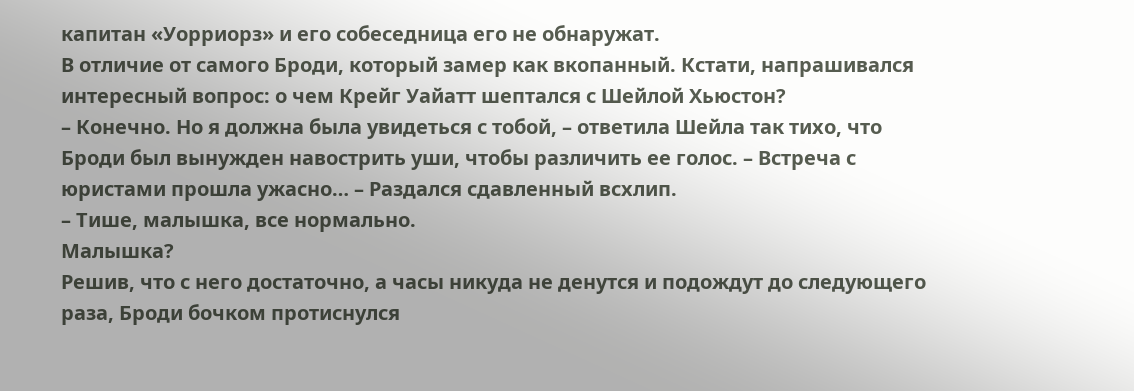капитан «Уорриорз» и его собеседница его не обнаружат.
В отличие от самого Броди, который замер как вкопанный. Кстати, напрашивался интересный вопрос: о чем Крейг Уайатт шептался с Шейлой Хьюстон?
– Конечно. Но я должна была увидеться с тобой, – ответила Шейла так тихо, что Броди был вынужден навострить уши, чтобы различить ее голос. – Встреча с юристами прошла ужасно… – Раздался сдавленный всхлип.
– Тише, малышка, все нормально.
Малышка?
Решив, что с него достаточно, а часы никуда не денутся и подождут до следующего раза, Броди бочком протиснулся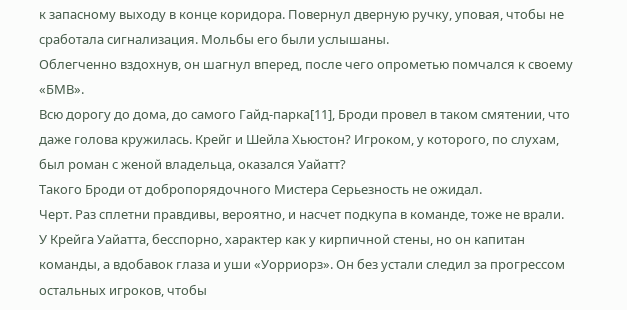к запасному выходу в конце коридора. Повернул дверную ручку, уповая, чтобы не сработала сигнализация. Мольбы его были услышаны.
Облегченно вздохнув, он шагнул вперед, после чего опрометью помчался к своему «БМВ».
Всю дорогу до дома, до самого Гайд-парка[11], Броди провел в таком смятении, что даже голова кружилась. Крейг и Шейла Хьюстон? Игроком, у которого, по слухам, был роман с женой владельца, оказался Уайатт?
Такого Броди от добропорядочного Мистера Серьезность не ожидал.
Черт. Раз сплетни правдивы, вероятно, и насчет подкупа в команде, тоже не врали. У Крейга Уайатта, бесспорно, характер как у кирпичной стены, но он капитан команды, а вдобавок глаза и уши «Уорриорз». Он без устали следил за прогрессом остальных игроков, чтобы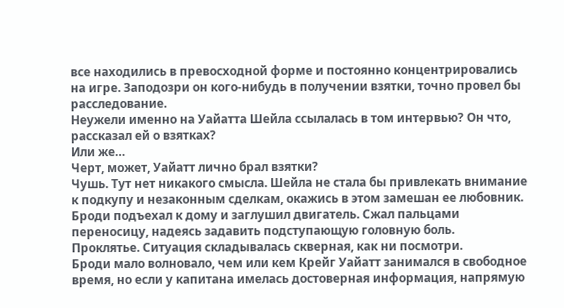все находились в превосходной форме и постоянно концентрировались на игре. Заподозри он кого-нибудь в получении взятки, точно провел бы расследование.
Неужели именно на Уайатта Шейла ссылалась в том интервью? Он что, рассказал ей о взятках?
Или же…
Черт, может, Уайатт лично брал взятки?
Чушь. Тут нет никакого смысла. Шейла не стала бы привлекать внимание к подкупу и незаконным сделкам, окажись в этом замешан ее любовник.
Броди подъехал к дому и заглушил двигатель. Сжал пальцами переносицу, надеясь задавить подступающую головную боль.
Проклятье. Ситуация складывалась скверная, как ни посмотри.
Броди мало волновало, чем или кем Крейг Уайатт занимался в свободное время, но если у капитана имелась достоверная информация, напрямую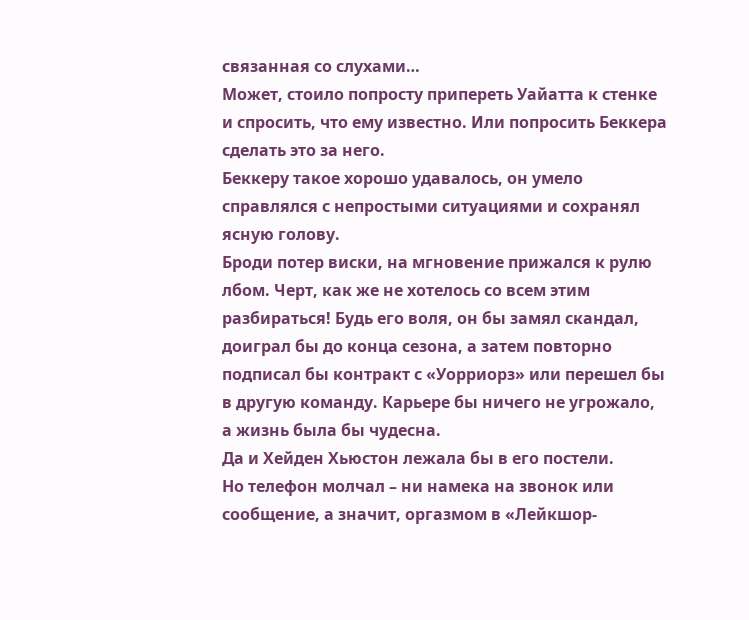связанная со слухами…
Может, стоило попросту припереть Уайатта к стенке и спросить, что ему известно. Или попросить Беккера сделать это за него.
Беккеру такое хорошо удавалось, он умело справлялся с непростыми ситуациями и сохранял ясную голову.
Броди потер виски, на мгновение прижался к рулю лбом. Черт, как же не хотелось со всем этим разбираться! Будь его воля, он бы замял скандал, доиграл бы до конца сезона, а затем повторно подписал бы контракт с «Уорриорз» или перешел бы в другую команду. Карьере бы ничего не угрожало, а жизнь была бы чудесна.
Да и Хейден Хьюстон лежала бы в его постели.
Но телефон молчал – ни намека на звонок или сообщение, а значит, оргазмом в «Лейкшор-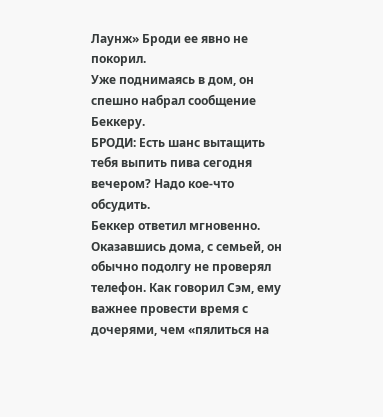Лаунж» Броди ее явно не покорил.
Уже поднимаясь в дом, он спешно набрал сообщение Беккеру.
БРОДИ: Есть шанс вытащить тебя выпить пива сегодня вечером? Надо кое-что обсудить.
Беккер ответил мгновенно. Оказавшись дома, с семьей, он обычно подолгу не проверял телефон. Как говорил Сэм, ему важнее провести время с дочерями, чем «пялиться на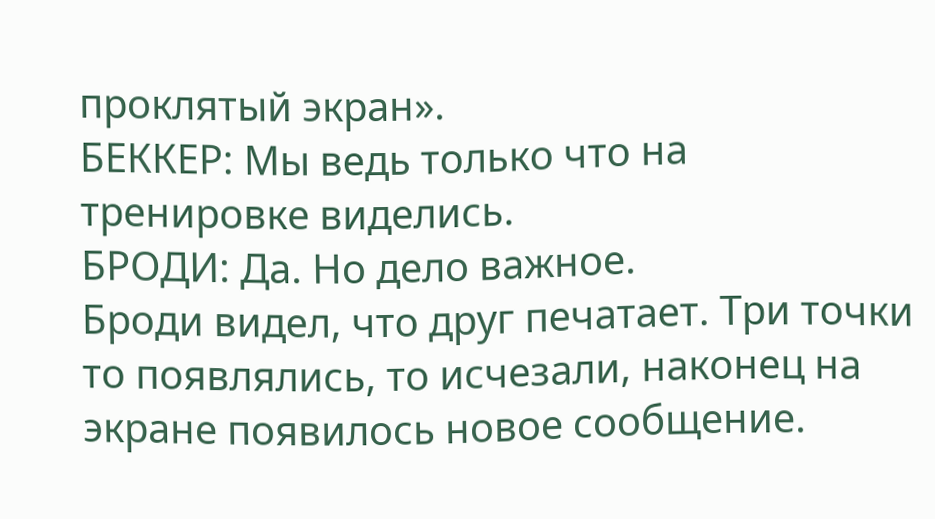проклятый экран».
БЕККЕР: Мы ведь только что на тренировке виделись.
БРОДИ: Да. Но дело важное.
Броди видел, что друг печатает. Три точки то появлялись, то исчезали, наконец на экране появилось новое сообщение.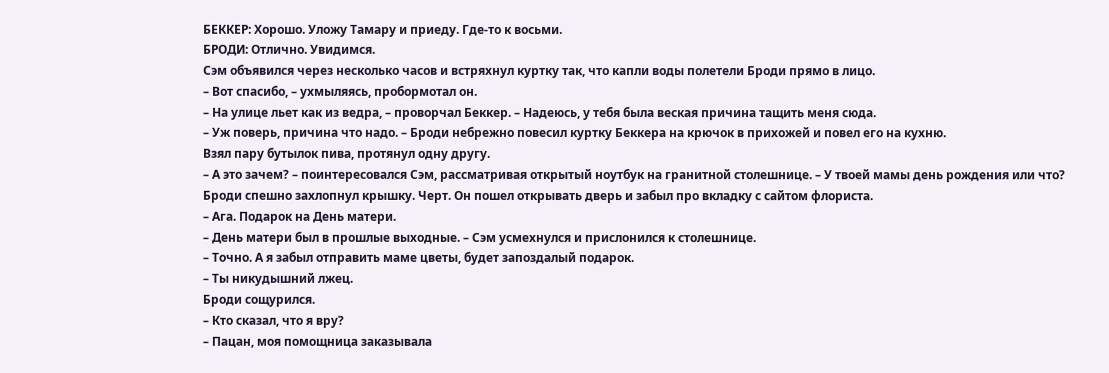БЕККЕР: Хорошо. Уложу Тамару и приеду. Где-то к восьми.
БРОДИ: Отлично. Увидимся.
Сэм объявился через несколько часов и встряхнул куртку так, что капли воды полетели Броди прямо в лицо.
– Вот спасибо, – ухмыляясь, пробормотал он.
– На улице льет как из ведра, – проворчал Беккер. – Надеюсь, у тебя была веская причина тащить меня сюда.
– Уж поверь, причина что надо. – Броди небрежно повесил куртку Беккера на крючок в прихожей и повел его на кухню.
Взял пару бутылок пива, протянул одну другу.
– А это зачем? – поинтересовался Сэм, рассматривая открытый ноутбук на гранитной столешнице. – У твоей мамы день рождения или что?
Броди спешно захлопнул крышку. Черт. Он пошел открывать дверь и забыл про вкладку с сайтом флориста.
– Ага. Подарок на День матери.
– День матери был в прошлые выходные. – Сэм усмехнулся и прислонился к столешнице.
– Точно. А я забыл отправить маме цветы, будет запоздалый подарок.
– Ты никудышний лжец.
Броди сощурился.
– Кто сказал, что я вру?
– Пацан, моя помощница заказывала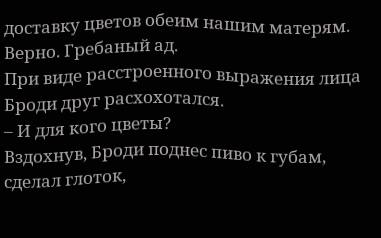доставку цветов обеим нашим матерям.
Верно. Гребаный ад.
При виде расстроенного выражения лица Броди друг расхохотался.
– И для кого цветы?
Вздохнув, Броди поднес пиво к губам, сделал глоток,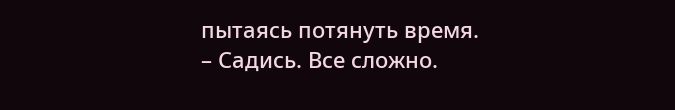пытаясь потянуть время.
– Садись. Все сложно.